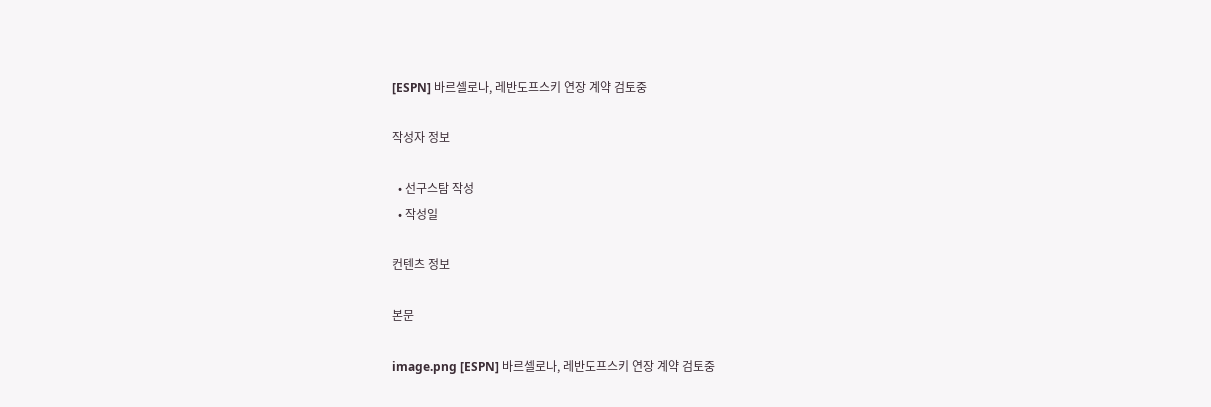[ESPN] 바르셀로나, 레반도프스키 연장 계약 검토중

작성자 정보

  • 선구스탐 작성
  • 작성일

컨텐츠 정보

본문

image.png [ESPN] 바르셀로나, 레반도프스키 연장 계약 검토중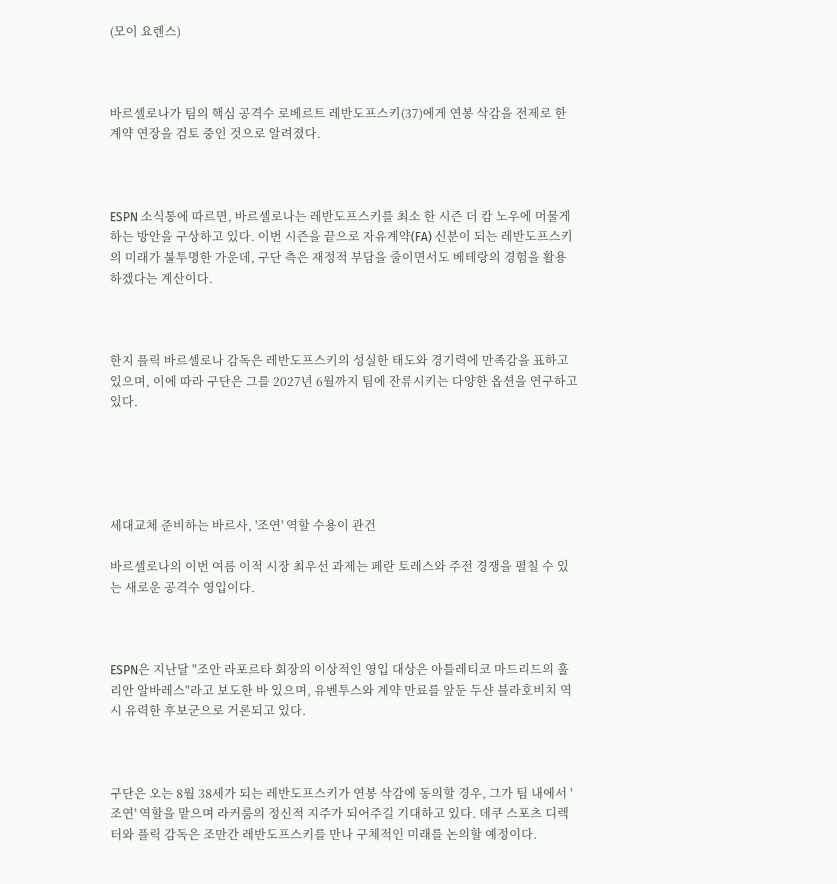(모이 요렌스)



바르셀로나가 팀의 핵심 공격수 로베르트 레반도프스키(37)에게 연봉 삭감을 전제로 한 계약 연장을 검토 중인 것으로 알려졌다.



ESPN 소식통에 따르면, 바르셀로나는 레반도프스키를 최소 한 시즌 더 캄 노우에 머물게 하는 방안을 구상하고 있다. 이번 시즌을 끝으로 자유계약(FA) 신분이 되는 레반도프스키의 미래가 불투명한 가운데, 구단 측은 재정적 부담을 줄이면서도 베테랑의 경험을 활용하겠다는 계산이다.



한지 플릭 바르셀로나 감독은 레반도프스키의 성실한 태도와 경기력에 만족감을 표하고 있으며, 이에 따라 구단은 그를 2027년 6월까지 팀에 잔류시키는 다양한 옵션을 연구하고 있다.





세대교체 준비하는 바르사, '조연' 역할 수용이 관건

바르셀로나의 이번 여름 이적 시장 최우선 과제는 페란 토레스와 주전 경쟁을 펼칠 수 있는 새로운 공격수 영입이다.



ESPN은 지난달 "조안 라포르타 회장의 이상적인 영입 대상은 아틀레티코 마드리드의 훌리안 알바레스"라고 보도한 바 있으며, 유벤투스와 계약 만료를 앞둔 두샨 블라호비치 역시 유력한 후보군으로 거론되고 있다.



구단은 오는 8월 38세가 되는 레반도프스키가 연봉 삭감에 동의할 경우, 그가 팀 내에서 '조연' 역할을 맡으며 라커룸의 정신적 지주가 되어주길 기대하고 있다. 데쿠 스포츠 디렉터와 플릭 감독은 조만간 레반도프스키를 만나 구체적인 미래를 논의할 예정이다.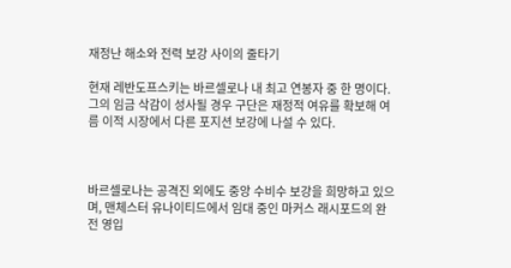재정난 해소와 전력 보강 사이의 줄타기

현재 레반도프스키는 바르셀로나 내 최고 연봉자 중 한 명이다. 그의 임금 삭감이 성사될 경우 구단은 재정적 여유를 확보해 여름 이적 시장에서 다른 포지션 보강에 나설 수 있다.



바르셀로나는 공격진 외에도 중앙 수비수 보강을 희망하고 있으며, 맨체스터 유나이티드에서 임대 중인 마커스 래시포드의 완전 영입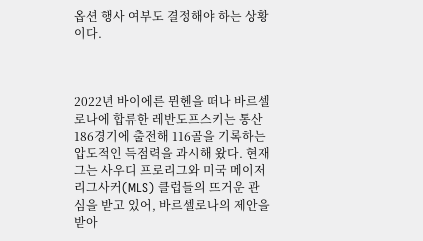옵션 행사 여부도 결정해야 하는 상황이다.



2022년 바이에른 뮌헨을 떠나 바르셀로나에 합류한 레반도프스키는 통산 186경기에 출전해 116골을 기록하는 압도적인 득점력을 과시해 왔다. 현재 그는 사우디 프로리그와 미국 메이저리그사커(MLS) 클럽들의 뜨거운 관심을 받고 있어, 바르셀로나의 제안을 받아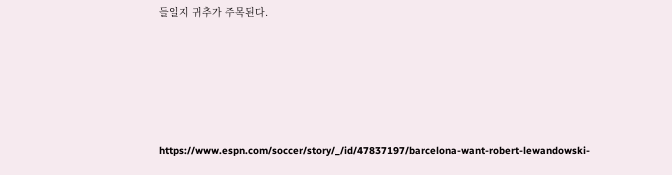들일지 귀추가 주목된다.





https://www.espn.com/soccer/story/_/id/47837197/barcelona-want-robert-lewandowski-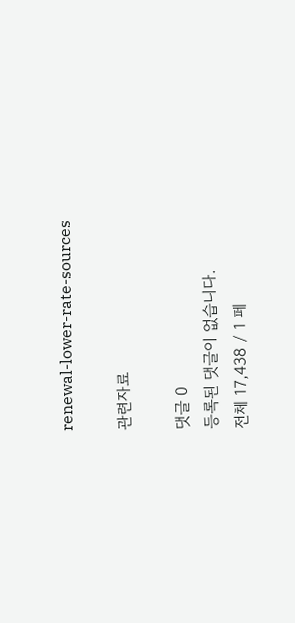renewal-lower-rate-sources

관련자료

댓글 0
등록된 댓글이 없습니다.
전체 17,438 / 1 페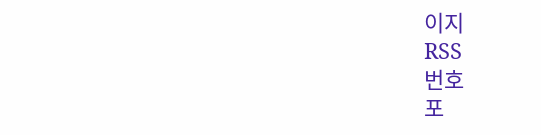이지
RSS
번호
포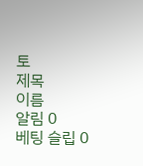토
제목
이름
알림 0
베팅 슬립 0